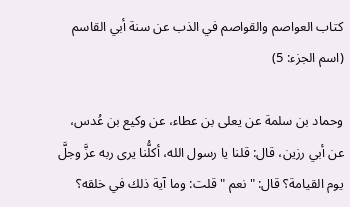كتاب العواصم والقواصم في الذب عن سنة أبي القاسم (اسم الجزء: 5)

وحماد بن سلمة عن يعلى بن عطاء، عن وكيع بن عُدس، عن أبي رزين، قال: قلنا يا رسول الله، أكلُّنا يرى ربه عزَّ وجلَّ يوم القيامة؟ قال: " نعم " قلت: وما آية ذلك في خلقه؟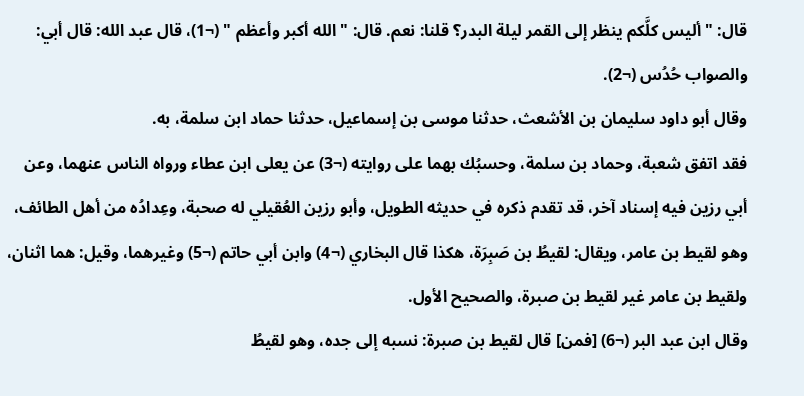قال: " أليس كلَّكم ينظر إلى القمر ليلة البدر؟ قلنا: نعم. قال: " الله أكبر وأعظم " (¬1)، قال عبد الله: قال أبي: والصواب حُدُس (¬2).
وقال أبو داود سليمان بن الأشعث، حدثنا موسى بن إسماعيل، حدثنا حماد ابن سلمة، به.
فقد اتفق شعبة، وحماد بن سلمة، وحسبُك بهما على روايته (¬3) عن يعلى ابن عطاء ورواه الناس عنهما، وعن أبي رزين فيه إسناد آخر، قد تقدم ذكره في حديثه الطويل، وأبو رزين العُقيلي له صحبة، وعِدادُه من أهل الطائف، وهو لقيط بن عامر، ويقال: لقيطُ بن صَبِرَة، هكذا قال البخاري (¬4) وابن أبي حاتم (¬5) وغيرهما، وقيل: هما اثنان، ولقيط بن عامر غير لقيط بن صبرة، والصحيح الأول.
وقال ابن عبد البر (¬6) [فمن] قال لقيط بن صبرة: نسبه إلى جده، وهو لقيطُ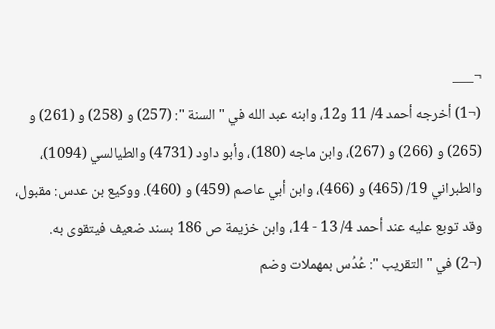¬___
(¬1) أخرجه أحمد 4/ 11 و12، وابنه عبد الله في " السنة ": (257) و (258) و (261) و (265) و (266) و (267)، وابن ماجه (180)، وأبو داود (4731) والطيالسي (1094)، والطبراني 19/ (465) و (466)، وابن أبي عاصم (459) و (460). ووكيع بن عدس: مقبول، وقد توبع عليه عند أحمد 4/ 13 - 14، وابن خزيمة ص 186 بسند ضعيف فيتقوى به.
(¬2) في " التقريب ": عُدُس بمهملات وضم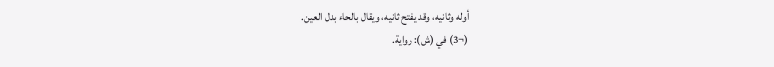أوله وثانيه، وقد يفتح ثانيه، ويقال بالحاء بدل العين.
(¬3) في (ش): رواية.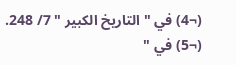(¬4) في " التاريخ الكبير " 7/ 248.
(¬5) في "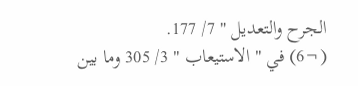الجرح والتعديل " 7/ 177.
(¬6) في " الاستيعاب " 3/ 305 وما بين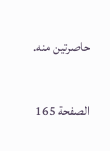حاصرتين منه.

الصفحة 165